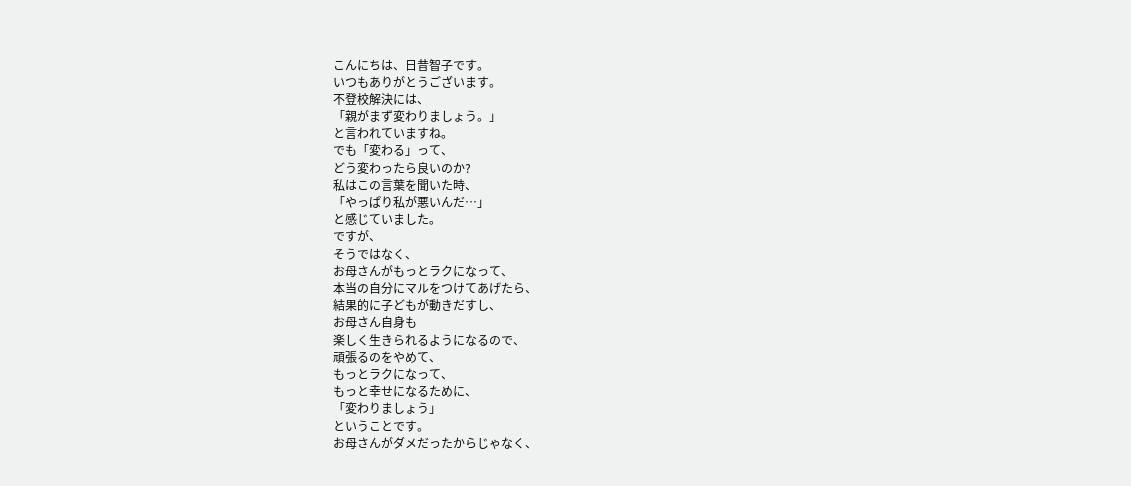こんにちは、日昔智子です。
いつもありがとうございます。
不登校解決には、
「親がまず変わりましょう。」
と言われていますね。
でも「変わる」って、
どう変わったら良いのか?
私はこの言葉を聞いた時、
「やっぱり私が悪いんだ…」
と感じていました。
ですが、
そうではなく、
お母さんがもっとラクになって、
本当の自分にマルをつけてあげたら、
結果的に子どもが動きだすし、
お母さん自身も
楽しく生きられるようになるので、
頑張るのをやめて、
もっとラクになって、
もっと幸せになるために、
「変わりましょう」
ということです。
お母さんがダメだったからじゃなく、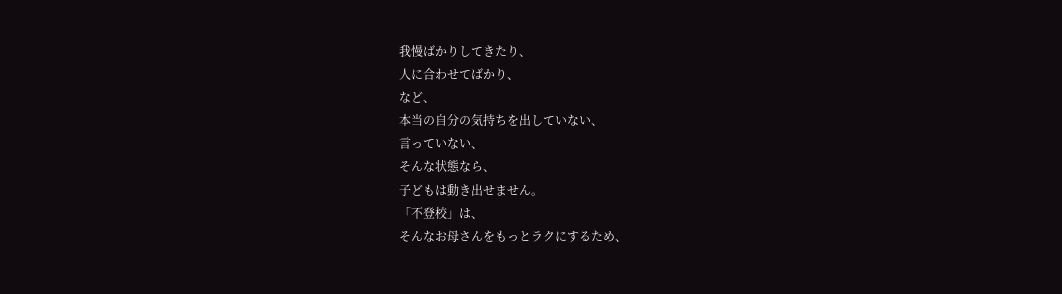我慢ばかりしてきたり、
人に合わせてばかり、
など、
本当の自分の気持ちを出していない、
言っていない、
そんな状態なら、
子どもは動き出せません。
「不登校」は、
そんなお母さんをもっとラクにするため、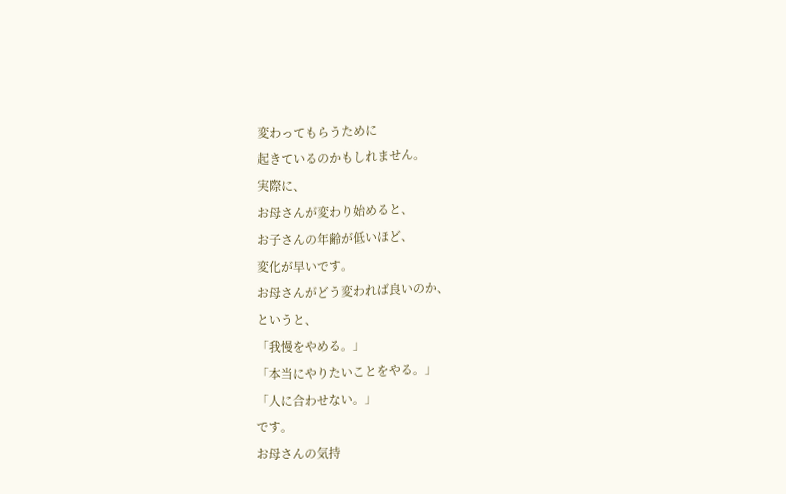変わってもらうために
起きているのかもしれません。
実際に、
お母さんが変わり始めると、
お子さんの年齢が低いほど、
変化が早いです。
お母さんがどう変われば良いのか、
というと、
「我慢をやめる。」
「本当にやりたいことをやる。」
「人に合わせない。」
です。
お母さんの気持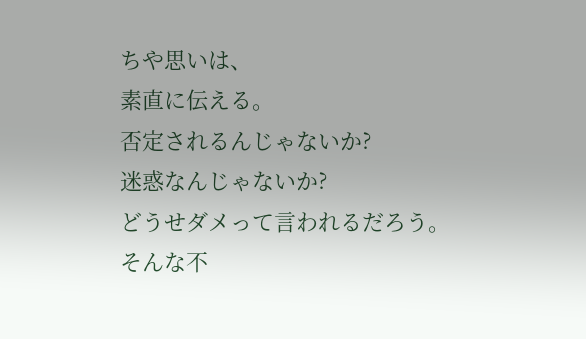ちや思いは、
素直に伝える。
否定されるんじゃないか?
迷惑なんじゃないか?
どうせダメって言われるだろう。
そんな不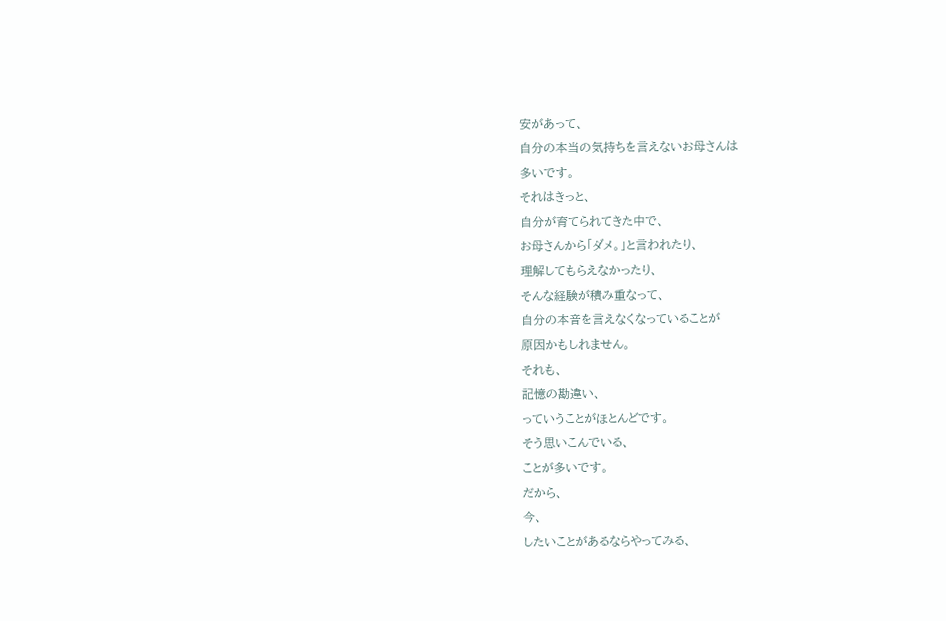安があって、
自分の本当の気持ちを言えないお母さんは
多いです。
それはきっと、
自分が育てられてきた中で、
お母さんから「ダメ。」と言われたり、
理解してもらえなかったり、
そんな経験が積み重なって、
自分の本音を言えなくなっていることが
原因かもしれません。
それも、
記憶の勘違い、
っていうことがほとんどです。
そう思いこんでいる、
ことが多いです。
だから、
今、
したいことがあるならやってみる、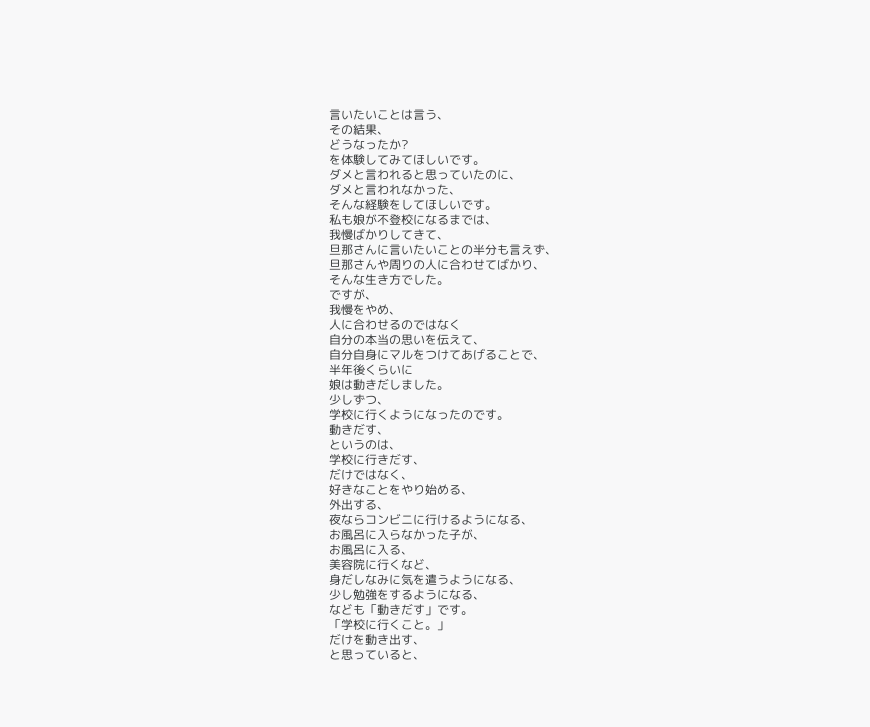言いたいことは言う、
その結果、
どうなったか?
を体験してみてほしいです。
ダメと言われると思っていたのに、
ダメと言われなかった、
そんな経験をしてほしいです。
私も娘が不登校になるまでは、
我慢ばかりしてきて、
旦那さんに言いたいことの半分も言えず、
旦那さんや周りの人に合わせてばかり、
そんな生き方でした。
ですが、
我慢をやめ、
人に合わせるのではなく
自分の本当の思いを伝えて、
自分自身にマルをつけてあげることで、
半年後くらいに
娘は動きだしました。
少しずつ、
学校に行くようになったのです。
動きだす、
というのは、
学校に行きだす、
だけではなく、
好きなことをやり始める、
外出する、
夜ならコンビニに行けるようになる、
お風呂に入らなかった子が、
お風呂に入る、
美容院に行くなど、
身だしなみに気を遣うようになる、
少し勉強をするようになる、
なども「動きだす」です。
「学校に行くこと。」
だけを動き出す、
と思っていると、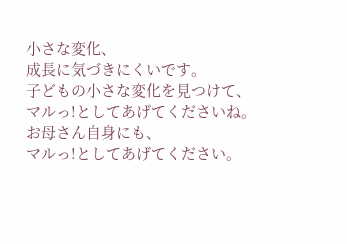小さな変化、
成長に気づきにくいです。
子どもの小さな変化を見つけて、
マルっ!としてあげてくださいね。
お母さん自身にも、
マルっ!としてあげてください。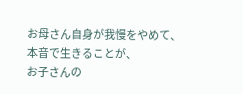お母さん自身が我慢をやめて、
本音で生きることが、
お子さんの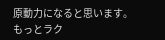原動力になると思います。
もっとラク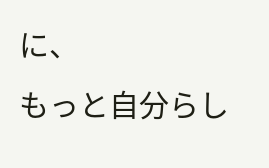に、
もっと自分らし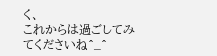く、
これからは過ごしてみてくださいね^_^